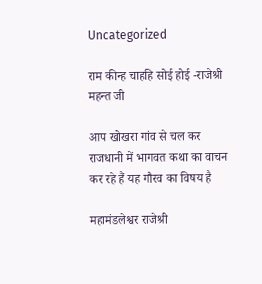Uncategorized

राम कीन्ह चाहहि सोई होई -राजेश्री महन्त जी

आप खोखरा गांव से चल कर राजधानी में भागवत कथा का वाचन कर रहे हैं यह गौरव का विषय है

महामंडलेश्वर राजेश्री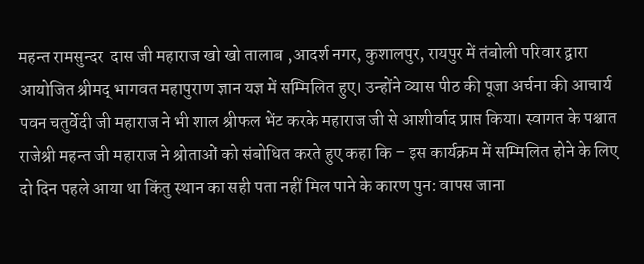महन्त रामसुन्दर  दास जी महाराज खो खो तालाब ,आदर्श नगर, कुशालपुर, रायपुर में तंबोली परिवार द्वारा आयोजित श्रीमद् भागवत महापुराण ज्ञान यज्ञ में सम्मिलित हुए। उन्होंने व्यास पीठ की पूजा अर्चना की आचार्य पवन चतुर्वेदी जी महाराज ने भी शाल श्रीफल भेंट करके महाराज जी से आशीर्वाद प्राप्त किया। स्वागत के पश्चात राजेश्री महन्त जी महाराज ने श्रोताओं को संबोधित करते हुए कहा कि – इस कार्यक्रम में सम्मिलित होने के लिए दो दिन पहले आया था किंतु स्थान का सही पता नहीं मिल पाने के कारण पुन: वापस जाना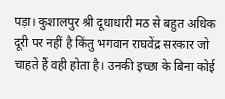पड़ा। कुशालपुर श्री दूधाधारी मठ से बहुत अधिक दूरी पर नहीं है किंतु भगवान राघवेंद्र सरकार जो चाहते हैं वही होता है। उनकी इच्छा के बिना कोई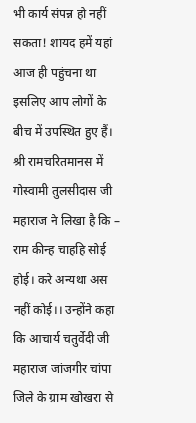भी कार्य संपन्न हो नहीं सकता! शायद हमें यहां आज ही पहुंचना था इसलिए आप लोगों के बीच में उपस्थित हुए हैं। श्री रामचरितमानस में गोस्वामी तुलसीदास जी महाराज ने लिखा है कि – राम कीन्ह चाहहि सोई होई। करे अन्यथा अस नहीं कोई।। उन्होंने कहा कि आचार्य चतुर्वेदी जी महाराज जांजगीर चांपा जिले के ग्राम खोखरा से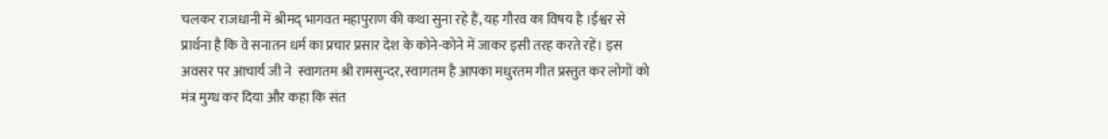चलकर राजधानी में श्रीमद् भागवत महापुराण की कथा सुना रहे हैं, यह गौरव का विषय है ।ईश्वर से प्रार्थना है कि वे सनातन धर्म का प्रचार प्रसार देश के कोने-कोने में जाकर इसी तरह करते रहें। इस अवसर पर आचार्य जी ने  स्वागतम श्री रामसुन्दर, स्वागतम है आपका मधुरतम गीत प्रस्तुत कर लोगों को मंत्र मुग्ध कर दिया और कहा कि संत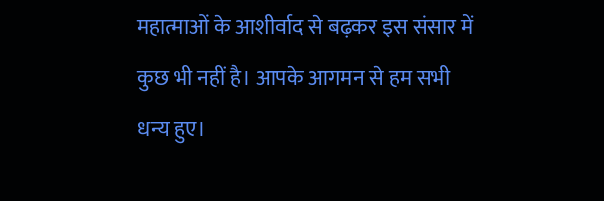महात्माओं के आशीर्वाद से बढ़कर इस संसार में कुछ भी नहीं है। आपके आगमन से हम सभी धन्य हुए।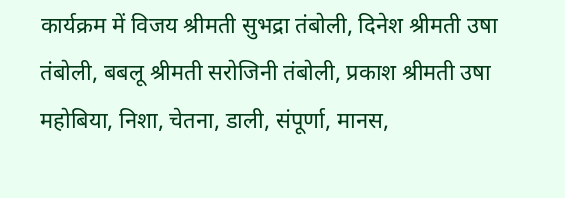कार्यक्रम में विजय श्रीमती सुभद्रा तंबोली, दिनेश श्रीमती उषा तंबोली, बबलू श्रीमती सरोजिनी तंबोली, प्रकाश श्रीमती उषा महोबिया, निशा, चेतना, डाली, संपूर्णा, मानस,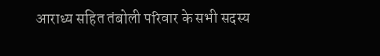आराध्य सहित तंबोली परिवार के सभी सदस्य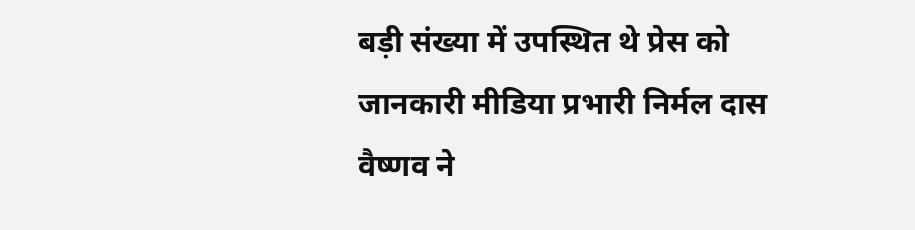बड़ी संख्या में उपस्थित थे प्रेस को जानकारी मीडिया प्रभारी निर्मल दास वैष्णव ने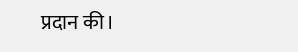प्रदान की।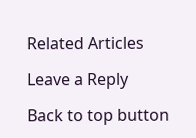Related Articles

Leave a Reply

Back to top button